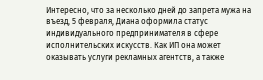Интересно, что за несколько дней до запрета мужа на въезд, 5 февраля, Диана оформила статус индивидуального предпринимателя в сфере исполнительских искусств. Как ИП она может оказывать услуги рекламных агентств, а также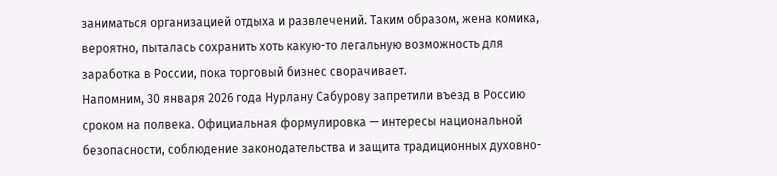заниматься организацией отдыха и развлечений. Таким образом, жена комика, вероятно, пыталась сохранить хоть какую-то легальную возможность для заработка в России, пока торговый бизнес сворачивает.
Напомним, 30 января 2026 года Нурлану Сабурову запретили въезд в Россию сроком на полвека. Официальная формулировка — интересы национальной безопасности, соблюдение законодательства и защита традиционных духовно-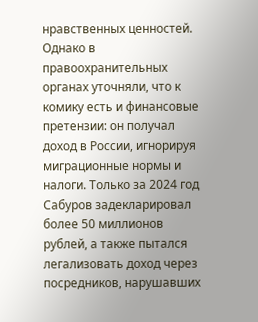нравственных ценностей. Однако в правоохранительных органах уточняли, что к комику есть и финансовые претензии: он получал доход в России, игнорируя миграционные нормы и налоги. Только за 2024 год Сабуров задекларировал более 50 миллионов рублей, а также пытался легализовать доход через посредников, нарушавших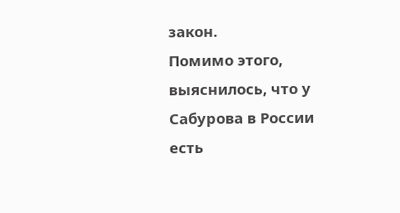закон.
Помимо этого, выяснилось, что у Сабурова в России есть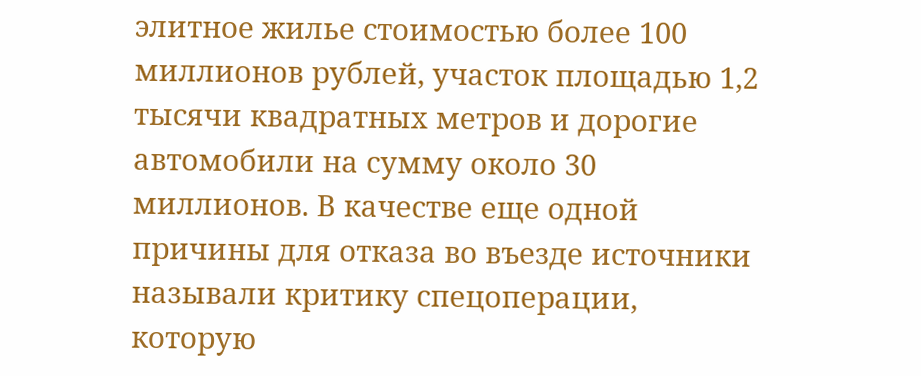элитное жилье стоимостью более 100 миллионов рублей, участок площадью 1,2 тысячи квадратных метров и дорогие автомобили на сумму около 30 миллионов. В качестве еще одной причины для отказа во въезде источники называли критику спецоперации, которую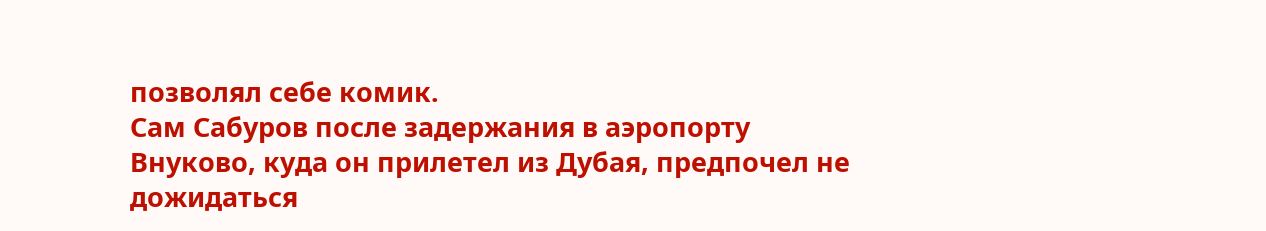позволял себе комик.
Сам Сабуров после задержания в аэропорту Внуково, куда он прилетел из Дубая, предпочел не дожидаться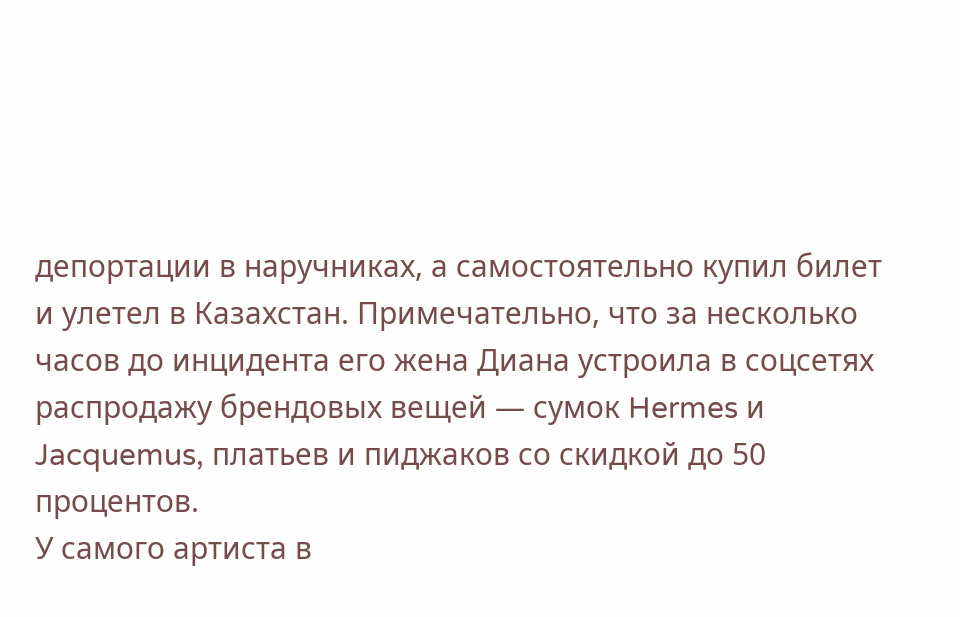депортации в наручниках, а самостоятельно купил билет и улетел в Казахстан. Примечательно, что за несколько часов до инцидента его жена Диана устроила в соцсетях распродажу брендовых вещей — сумок Hermes и Jacquemus, платьев и пиджаков со скидкой до 50 процентов.
У самого артиста в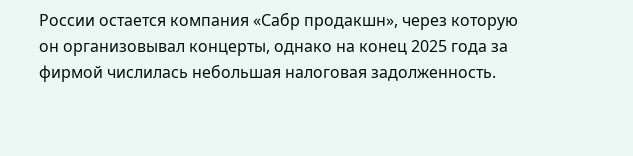России остается компания «Сабр продакшн», через которую он организовывал концерты, однако на конец 2025 года за фирмой числилась небольшая налоговая задолженность.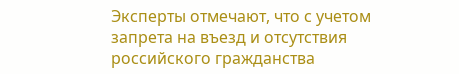Эксперты отмечают, что с учетом запрета на въезд и отсутствия российского гражданства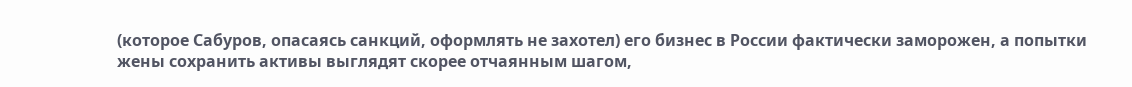(которое Сабуров, опасаясь санкций, оформлять не захотел) его бизнес в России фактически заморожен, а попытки жены сохранить активы выглядят скорее отчаянным шагом,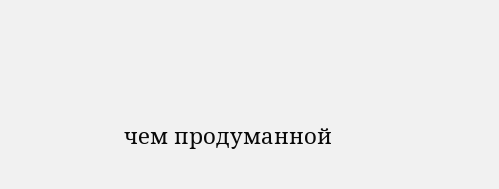чем продуманной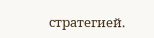стратегией.